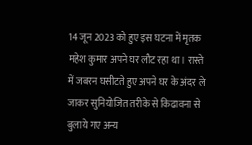14 जून 2023 को हुए इस घटना में मृतक महेश कुमार अपने घर लौट रहा था। रास्ते में जबरन घसीटते हुए अपने घर के अंदर ले जाकर सुनियोजित तरीके से किढावना से बुलाये गए अन्य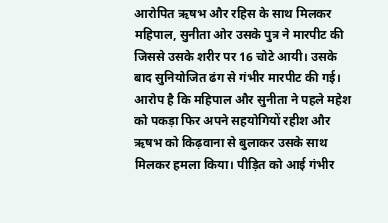आरोपित ऋषभ और रहिस के साथ मिलकर महिपाल, सुनीता ओर उसके पुत्र ने मारपीट की जिससे उसके शरीर पर 16 चोटे आयी। उसके बाद सुनियोजित ढंग से गंभीर मारपीट की गई। आरोप है कि महिपाल और सुनीता ने पहले महेश को पकड़ा फिर अपने सहयोगियों रहीश और ऋषभ को किढ़वाना से बुलाकर उसके साथ मिलकर हमला किया। पीड़ित को आई गंभीर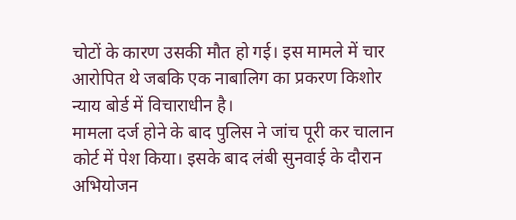चोटों के कारण उसकी मौत हो गई। इस मामले में चार आरोपित थे जबकि एक नाबालिग का प्रकरण किशोर न्याय बोर्ड में विचाराधीन है।
मामला दर्ज होने के बाद पुलिस ने जांच पूरी कर चालान कोर्ट में पेश किया। इसके बाद लंबी सुनवाई के दौरान अभियोजन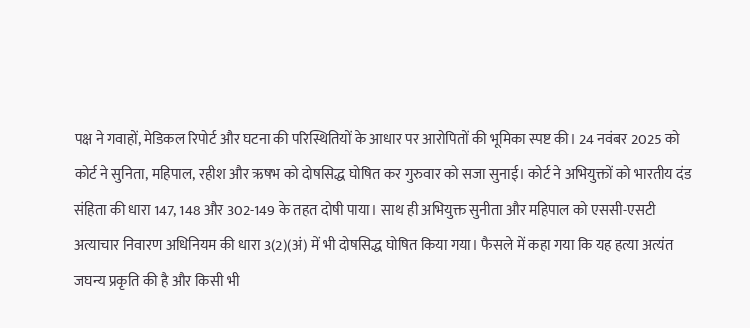पक्ष ने गवाहों, मेडिकल रिपोर्ट और घटना की परिस्थितियों के आधार पर आरोपितों की भूमिका स्पष्ट की। 24 नवंबर 2025 को कोर्ट ने सुनिता, महिपाल, रहीश और ऋषभ को दोषसिद्ध घोषित कर गुरुवार को सजा सुनाई। कोर्ट ने अभियुक्तों को भारतीय दंड संहिता की धारा 147, 148 और 302-149 के तहत दोषी पाया। साथ ही अभियुक्त सुनीता और महिपाल को एससी-एसटी अत्याचार निवारण अधिनियम की धारा 3(2)(अं) में भी दोषसिद्ध घोषित किया गया। फैसले में कहा गया कि यह हत्या अत्यंत जघन्य प्रकृति की है और किसी भी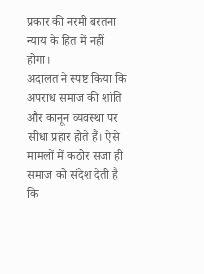प्रकार की नरमी बरतना न्याय के हित में नहीं होगा।
अदालत ने स्पष्ट किया कि अपराध समाज की शांति और कानून व्यवस्था पर सीधा प्रहार होते हैं। ऐसे मामलों में कठोर सजा ही समाज को संदेश देती है कि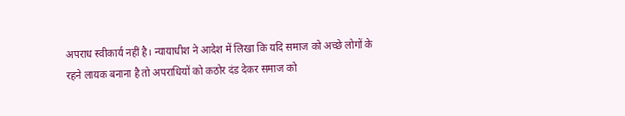अपराध स्वीकार्य नहीं है। न्यायाधीश ने आदेश में लिखा कि यदि समाज को अच्छे लोगों के रहने लायक बनाना है तो अपराधियों को कठोर दंड देकर समाज को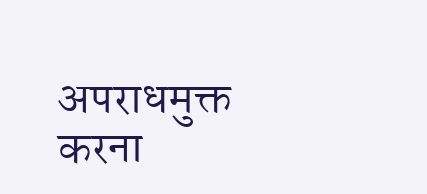अपराधमुक्त करना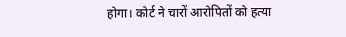होगा। कोर्ट ने चारों आरोपितों को हत्या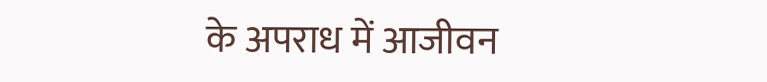के अपराध में आजीवन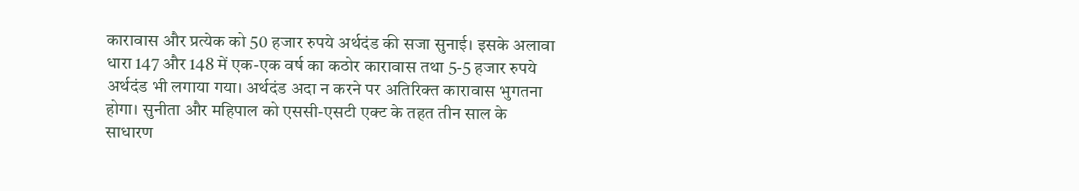कारावास और प्रत्येक को 50 हजार रुपये अर्थदंड की सजा सुनाई। इसके अलावा धारा 147 और 148 में एक-एक वर्ष का कठोर कारावास तथा 5-5 हजार रुपये अर्थदंड भी लगाया गया। अर्थदंड अदा न करने पर अतिरिक्त कारावास भुगतना होगा। सुनीता और महिपाल को एससी-एसटी एक्ट के तहत तीन साल के साधारण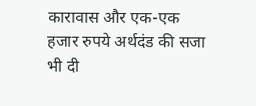कारावास और एक-एक हजार रुपये अर्थदंड की सजा भी दी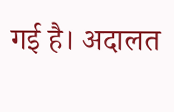गई है। अदालत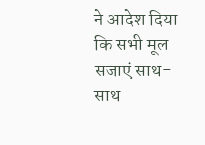ने आदेश दिया कि सभी मूल सजाएं साथ-साथ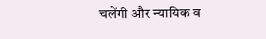चलेंगी और न्यायिक व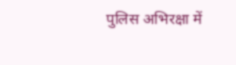पुलिस अभिरक्षा में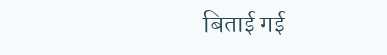बिताई गई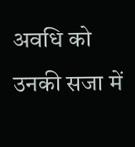अवधि को उनकी सजा में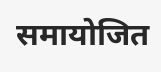समायोजित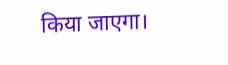किया जाएगा।